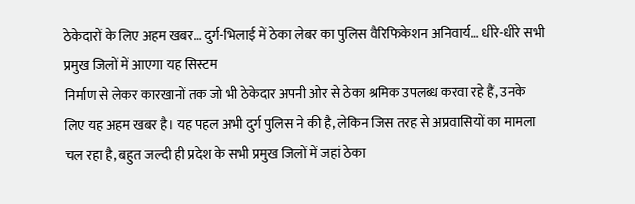ठेकेदारों के लिए अहम खबर… दुर्ग-भिलाई में ठेका लेबर का पुलिस वैरिफिकेशन अनिवार्य… धीरे-धीरे सभी प्रमुख जिलों में आएगा यह सिस्टम
निर्माण से लेकर कारखानों तक जो भी ठेकेदार अपनी ओर से ठेका श्रमिक उपलब्ध करवा रहे हैं, उनके लिए यह अहम खबर है। यह पहल अभी दुर्ग पुलिस ने की है, लेकिन जिस तरह से अप्रवासियों का मामला चल रहा है, बहुत जल्दी ही प्रदेश के सभी प्रमुख जिलों में जहां ठेका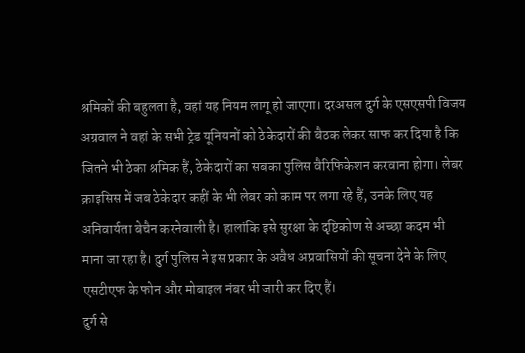श्रमिकों की बहुलता है, वहां यह नियम लागू हो जाएगा। दरअसल दुर्ग के एसएसपी विजय अग्रवाल ने वहां के सभी ट्रेड यूनियनों को ठेकेदारों की बैठक लेकर साफ कर दिया है कि जितने भी ठेका श्रमिक हैं, ठेकेदारों का सबका पुलिस वैरिफिकेशन करवाना होगा। लेबर क्राइसिस में जब ठेकेदार कहीं के भी लेबर को काम पर लगा रहे हैं, उनके लिए यह अनिवार्यता बेचैन करनेवाली है। हालांकि इसे सुरक्षा के दृष्टिकोण से अच्छा कदम भी माना जा रहा है। दुर्ग पुलिस ने इस प्रकार के अवैध अप्रवासियों की सूचना देने के लिए एसटीएफ के फोन और मोबाइल नंबर भी जारी कर दिए हैं।
दुर्ग से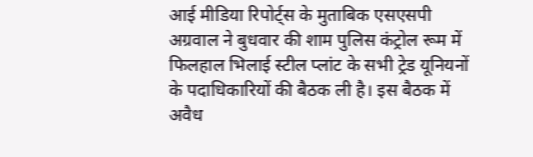आई मीडिया रिपोर्ट्स के मुताबिक एसएसपी अग्रवाल ने बुधवार की शाम पुलिस कंट्रोल रूम में फिलहाल भिलाई स्टील प्लांट के सभी ट्रेड यूनियनों के पदाधिकारियों की बैठक ली है। इस बैठक में अवैध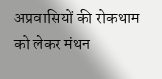अप्रवासियों की रोकथाम को लेकर मंथन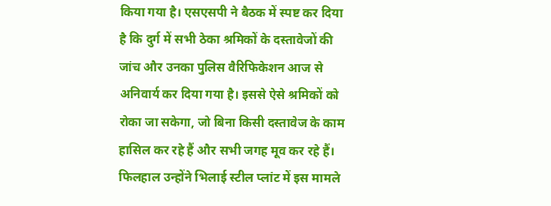किया गया है। एसएसपी ने बैठक में स्पष्ट कर दिया है कि दुर्ग में सभी ठेका श्रमिकों के दस्तावेजों की जांच और उनका पुलिस वैरिफिकेशन आज से अनिवार्य कर दिया गया है। इससे ऐसे श्रमिकों को रोका जा सकेगा, जो बिना किसी दस्तावेज के काम हासिल कर रहे हैं और सभी जगह मूव कर रहे हैं। फिलहाल उन्होंने भिलाई स्टील प्लांट में इस मामले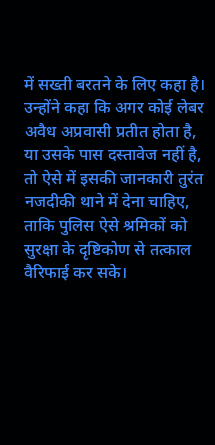में सख्ती बरतने के लिए कहा है। उन्होंने कहा कि अगर कोई लेबर अवैध अप्रवासी प्रतीत होता है, या उसके पास दस्तावेज नहीं है, तो ऐसे में इसकी जानकारी तुरंत नजदीकी थाने में देना चाहिए, ताकि पुलिस ऐसे श्रमिकों को सुरक्षा के दृष्टिकोण से तत्काल वैरिफाई कर सके।